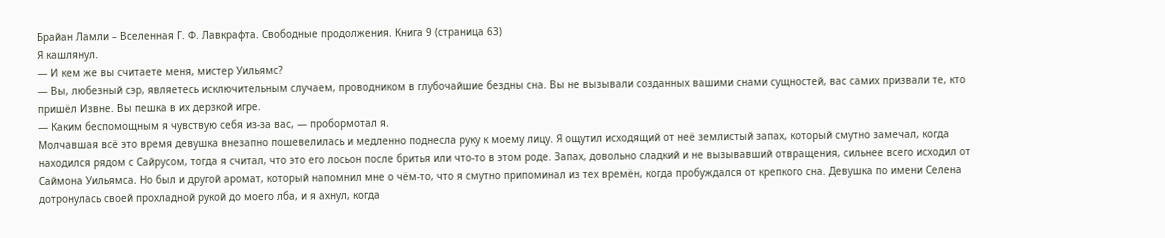Брайан Ламли – Вселенная Г. Ф. Лавкрафта. Свободные продолжения. Книга 9 (страница 63)
Я кашлянул.
— И кем же вы считаете меня, мистер Уильямс?
— Вы, любезный сэр, являетесь исключительным случаем, проводником в глубочайшие бездны сна. Вы не вызывали созданных вашими снами сущностей, вас самих призвали те, кто пришёл Извне. Вы пешка в их дерзкой игре.
— Каким беспомощным я чувствую себя из-за вас, — пробормотал я.
Молчавшая всё это время девушка внезапно пошевелилась и медленно поднесла руку к моему лицу. Я ощутил исходящий от неё землистый запах, который смутно замечал, когда находился рядом с Сайрусом, тогда я считал, что это его лосьон после бритья или что-то в этом роде. Запах, довольно сладкий и не вызывавший отвращения, сильнее всего исходил от Саймона Уильямса. Но был и другой аромат, который напомнил мне о чём-то, что я смутно припоминал из тех времён, когда пробуждался от крепкого сна. Девушка по имени Селена дотронулась своей прохладной рукой до моего лба, и я ахнул, когда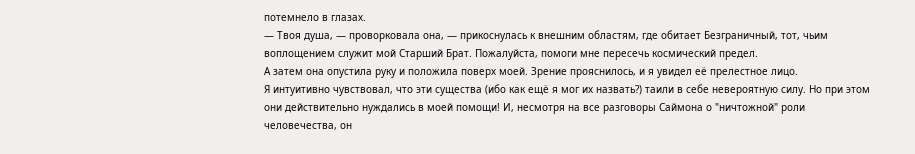потемнело в глазах.
— Твоя душа, — проворковала она, — прикоснулась к внешним областям, где обитает Безграничный, тот, чьим воплощением служит мой Старший Брат. Пожалуйста, помоги мне пересечь космический предел.
А затем она опустила руку и положила поверх моей. Зрение прояснилось, и я увидел её прелестное лицо.
Я интуитивно чувствовал, что эти существа (ибо как ещё я мог их назвать?) таили в себе невероятную силу. Но при этом они действительно нуждались в моей помощи! И, несмотря на все разговоры Саймона о "ничтожной" роли человечества, он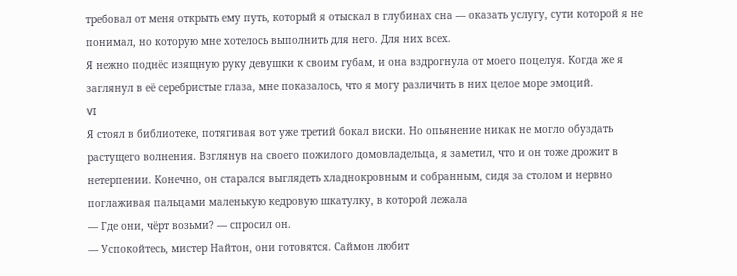требовал от меня открыть ему путь, который я отыскал в глубинах сна — оказать услугу, сути которой я не понимал, но которую мне хотелось выполнить для него. Для них всех.
Я нежно поднёс изящную руку девушки к своим губам, и она вздрогнула от моего поцелуя. Когда же я заглянул в её серебристые глаза, мне показалось, что я могу различить в них целое море эмоций.
VI
Я стоял в библиотеке, потягивая вот уже третий бокал виски. Но опьянение никак не могло обуздать растущего волнения. Взглянув на своего пожилого домовладельца, я заметил, что и он тоже дрожит в нетерпении. Конечно, он старался выглядеть хладнокровным и собранным, сидя за столом и нервно поглаживая пальцами маленькую кедровую шкатулку, в которой лежала
— Где они, чёрт возьми? — спросил он.
— Успокойтесь, мистер Найтон, они готовятся. Саймон любит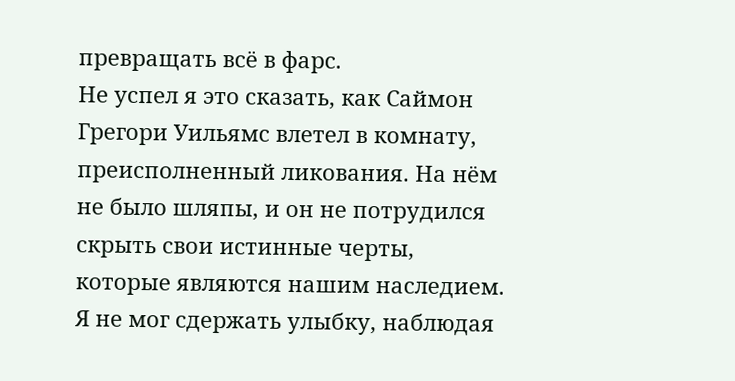превращать всё в фарс.
Не успел я это сказать, как Саймон Грегори Уильямс влетел в комнату, преисполненный ликования. На нём не было шляпы, и он не потрудился скрыть свои истинные черты, которые являются нашим наследием. Я не мог сдержать улыбку, наблюдая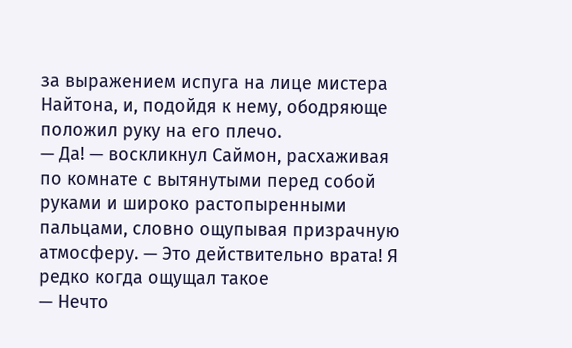за выражением испуга на лице мистера Найтона, и, подойдя к нему, ободряюще положил руку на его плечо.
— Да! — воскликнул Саймон, расхаживая по комнате с вытянутыми перед собой руками и широко растопыренными пальцами, словно ощупывая призрачную атмосферу. — Это действительно врата! Я редко когда ощущал такое
— Нечто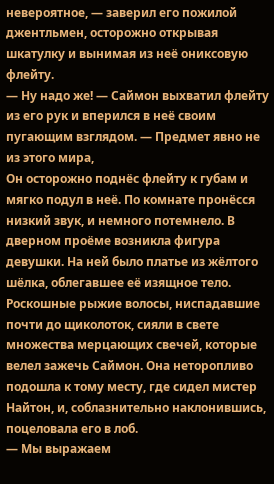невероятное, — заверил его пожилой джентльмен, осторожно открывая шкатулку и вынимая из неё ониксовую флейту.
— Ну надо же! — Саймон выхватил флейту из его рук и вперился в неё своим пугающим взглядом. — Предмет явно не из этого мира,
Он осторожно поднёс флейту к губам и мягко подул в неё. По комнате пронёсся низкий звук, и немного потемнело. В дверном проёме возникла фигура девушки. На ней было платье из жёлтого шёлка, облегавшее её изящное тело. Роскошные рыжие волосы, ниспадавшие почти до щиколоток, сияли в свете множества мерцающих свечей, которые велел зажечь Саймон. Она неторопливо подошла к тому месту, где сидел мистер Найтон, и, соблазнительно наклонившись, поцеловала его в лоб.
— Мы выражаем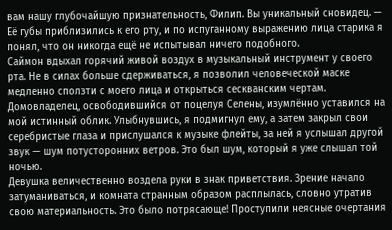вам нашу глубочайшую признательность, Филип. Вы уникальный сновидец. — Её губы приблизились к его рту, и по испуганному выражению лица старика я понял, что он никогда ещё не испытывал ничего подобного.
Саймон вдыхал горячий живой воздух в музыкальный инструмент у своего рта. Не в силах больше сдерживаться, я позволил человеческой маске медленно сползти с моего лица и открыться сескванским чертам. Домовладелец, освободившийся от поцелуя Селены, изумлённо уставился на мой истинный облик. Улыбнувшись, я подмигнул ему, а затем закрыл свои серебристые глаза и прислушался к музыке флейты, за ней я услышал другой звук — шум потусторонних ветров. Это был шум, который я уже слышал той ночью.
Девушка величественно воздела руки в знак приветствия. Зрение начало затуманиваться, и комната странным образом расплылась, словно утратив свою материальность. Это было потрясающе! Проступили неясные очертания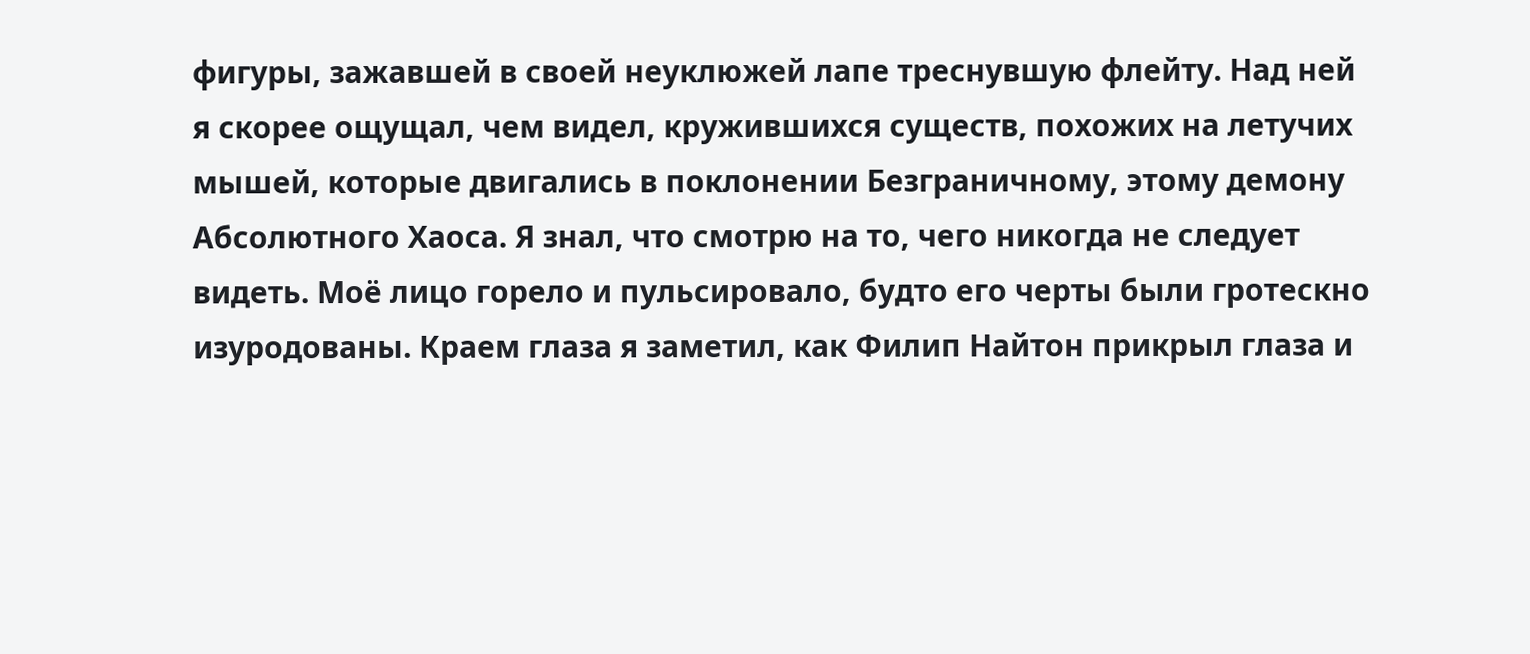фигуры, зажавшей в своей неуклюжей лапе треснувшую флейту. Над ней я скорее ощущал, чем видел, кружившихся существ, похожих на летучих мышей, которые двигались в поклонении Безграничному, этому демону Абсолютного Хаоса. Я знал, что смотрю на то, чего никогда не следует видеть. Моё лицо горело и пульсировало, будто его черты были гротескно изуродованы. Краем глаза я заметил, как Филип Найтон прикрыл глаза и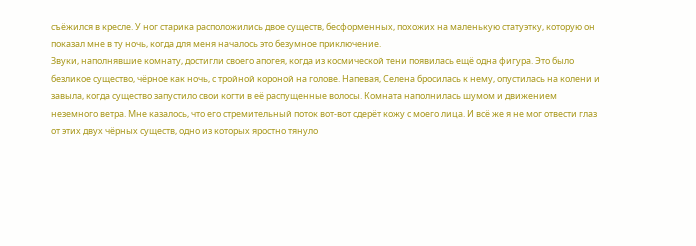съёжился в кресле. У ног старика расположились двое существ, бесформенных, похожих на маленькую статуэтку, которую он показал мне в ту ночь, когда для меня началось это безумное приключение.
Звуки, наполнявшие комнату, достигли своего апогея, когда из космической тени появилась ещё одна фигура. Это было безликое существо, чёрное как ночь, с тройной короной на голове. Напевая, Селена бросилась к нему, опустилась на колени и завыла, когда существо запустило свои когти в её распущенные волосы. Комната наполнилась шумом и движением неземного ветра. Мне казалось, что его стремительный поток вот-вот сдерёт кожу с моего лица. И всё же я не мог отвести глаз от этих двух чёрных существ, одно из которых яростно тянуло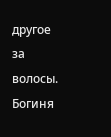другое за волосы. Богиня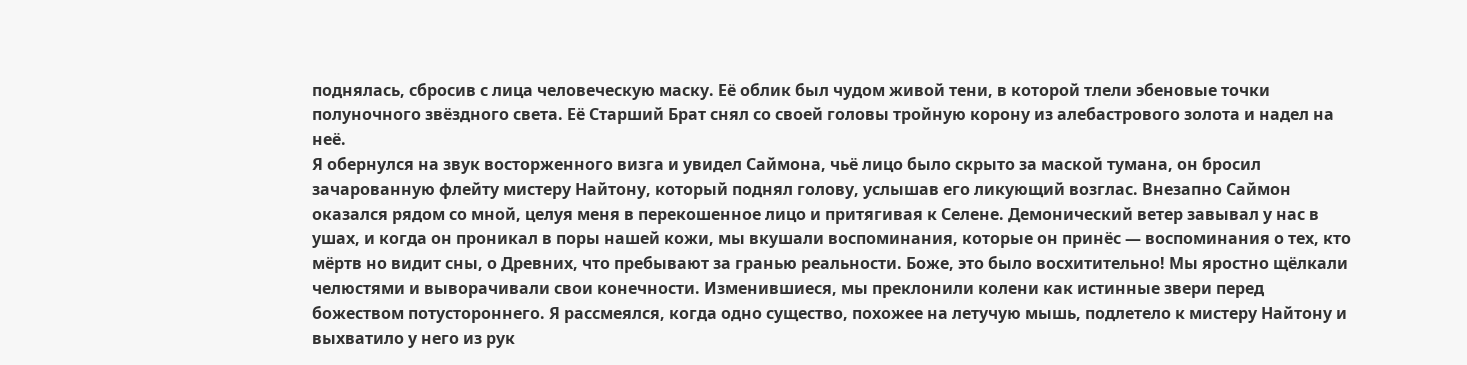поднялась, сбросив с лица человеческую маску. Её облик был чудом живой тени, в которой тлели эбеновые точки полуночного звёздного света. Её Старший Брат снял со своей головы тройную корону из алебастрового золота и надел на неё.
Я обернулся на звук восторженного визга и увидел Саймона, чьё лицо было скрыто за маской тумана, он бросил зачарованную флейту мистеру Найтону, который поднял голову, услышав его ликующий возглас. Внезапно Саймон оказался рядом со мной, целуя меня в перекошенное лицо и притягивая к Селене. Демонический ветер завывал у нас в ушах, и когда он проникал в поры нашей кожи, мы вкушали воспоминания, которые он принёс — воспоминания о тех, кто мёртв но видит сны, о Древних, что пребывают за гранью реальности. Боже, это было восхитительно! Мы яростно щёлкали челюстями и выворачивали свои конечности. Изменившиеся, мы преклонили колени как истинные звери перед божеством потустороннего. Я рассмеялся, когда одно существо, похожее на летучую мышь, подлетело к мистеру Найтону и выхватило у него из рук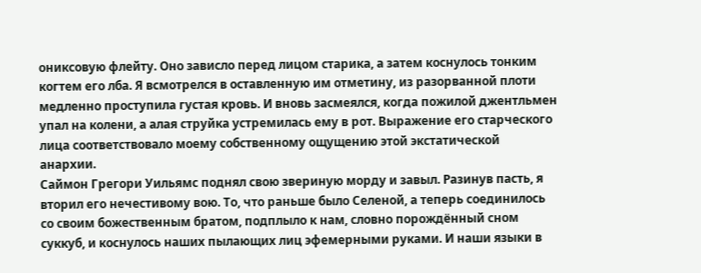ониксовую флейту. Оно зависло перед лицом старика, а затем коснулось тонким когтем его лба. Я всмотрелся в оставленную им отметину, из разорванной плоти медленно проступила густая кровь. И вновь засмеялся, когда пожилой джентльмен упал на колени, а алая струйка устремилась ему в рот. Выражение его старческого лица соответствовало моему собственному ощущению этой экстатической анархии.
Саймон Грегори Уильямс поднял свою звериную морду и завыл. Разинув пасть, я вторил его нечестивому вою. То, что раньше было Селеной, а теперь соединилось со своим божественным братом, подплыло к нам, словно порождённый сном суккуб, и коснулось наших пылающих лиц эфемерными руками. И наши языки в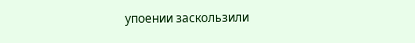упоении заскользили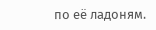по её ладоням.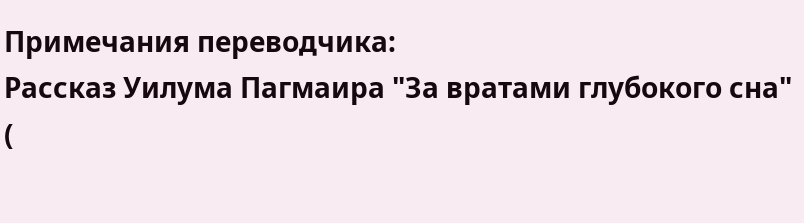Примечания переводчика:
Рассказ Уилума Пагмаира "За вратами глубокого сна" (